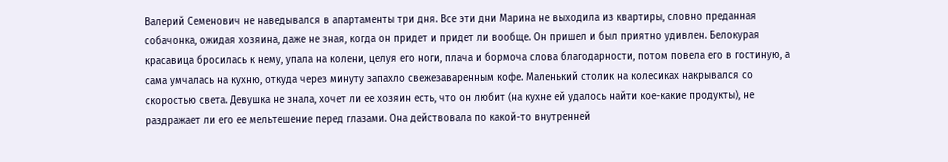Валерий Семенович не наведывался в апартаменты три дня. Все эти дни Марина не выходила из квартиры, словно преданная собачонка, ожидая хозяина, даже не зная, когда он придет и придет ли вообще. Он пришел и был приятно удивлен. Белокурая красавица бросилась к нему, упала на колени, целуя его ноги, плача и бормоча слова благодарности, потом повела его в гостиную, а сама умчалась на кухню, откуда через минуту запахло свежезаваренным кофе. Маленький столик на колесиках накрывался со скоростью света. Девушка не знала, хочет ли ее хозяин есть, что он любит (на кухне ей удалось найти кое-какие продукты), не раздражает ли его ее мельтешение перед глазами. Она действовала по какой-то внутренней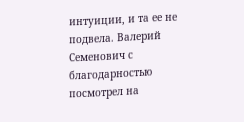интуиции, и та ее не подвела. Валерий Семенович с благодарностью посмотрел на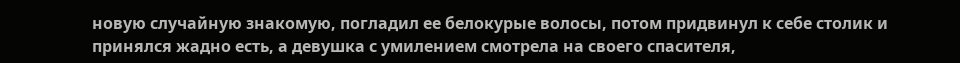новую случайную знакомую, погладил ее белокурые волосы, потом придвинул к себе столик и принялся жадно есть, а девушка с умилением смотрела на своего спасителя,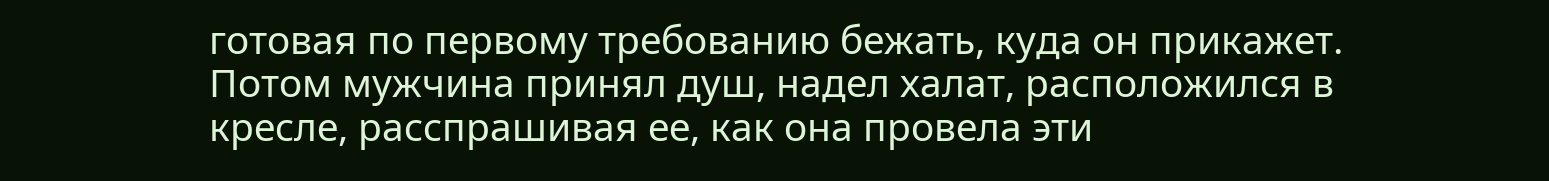готовая по первому требованию бежать, куда он прикажет.
Потом мужчина принял душ, надел халат, расположился в кресле, расспрашивая ее, как она провела эти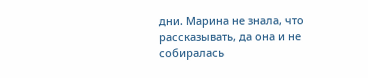дни. Марина не знала, что рассказывать, да она и не собиралась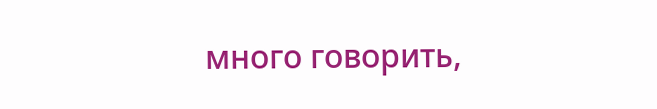много говорить,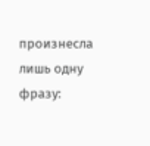произнесла лишь одну фразу: